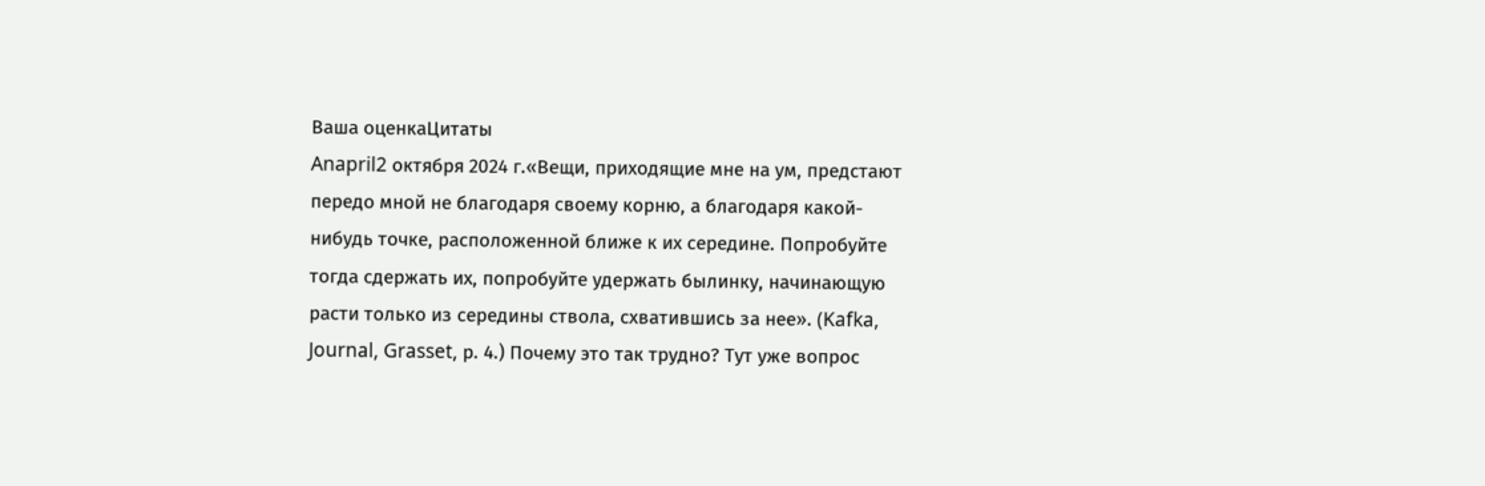Ваша оценкаЦитаты
Anapril2 октября 2024 г.«Вещи, приходящие мне на ум, предстают передо мной не благодаря своему корню, а благодаря какой-нибудь точке, расположенной ближе к их середине. Попробуйте тогда сдержать их, попробуйте удержать былинку, начинающую расти только из середины ствола, схватившись за нее». (Kafka, Journal, Grasset, р. 4.) Почему это так трудно? Тут уже вопрос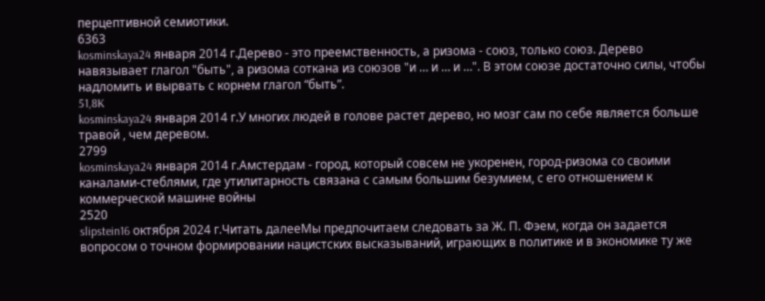перцептивной семиотики.
6363
kosminskaya24 января 2014 г.Дерево - это преемственность, а ризома - союз, только союз. Дерево навязывает глагол "быть", а ризома соткана из союзов "и … и … и …". В этом союзе достаточно силы, чтобы надломить и вырвать с корнем глагол “быть”.
51,8K
kosminskaya24 января 2014 г.У многих людей в голове растет дерево, но мозг сам по себе является больше травой , чем деревом.
2799
kosminskaya24 января 2014 г.Амстердам - город, который совсем не укоренен, город-ризома со своими каналами-стеблями, где утилитарность связана с самым большим безумием, с его отношением к коммерческой машине войны
2520
slipstein16 октября 2024 г.Читать далееМы предпочитаем следовать за Ж. П. Фэем, когда он задается вопросом о точном формировании нацистских высказываний, играющих в политике и в экономике ту же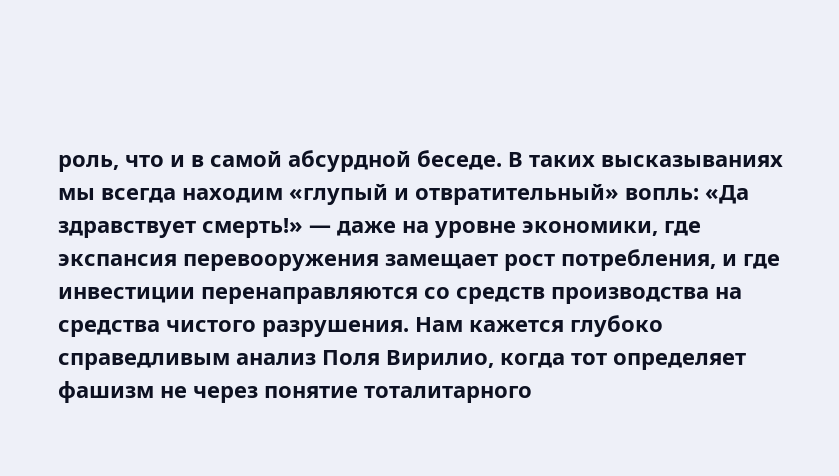роль, что и в самой абсурдной беседе. В таких высказываниях мы всегда находим «глупый и отвратительный» вопль: «Да здравствует смерть!» — даже на уровне экономики, где экспансия перевооружения замещает рост потребления, и где инвестиции перенаправляются со средств производства на средства чистого разрушения. Нам кажется глубоко справедливым анализ Поля Вирилио, когда тот определяет фашизм не через понятие тоталитарного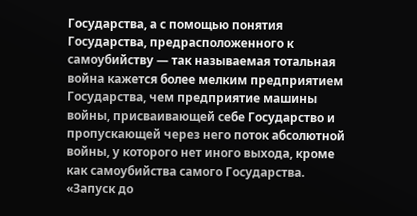Государства, а с помощью понятия Государства, предрасположенного к самоубийству — так называемая тотальная война кажется более мелким предприятием Государства, чем предприятие машины войны, присваивающей себе Государство и пропускающей через него поток абсолютной войны, у которого нет иного выхода, кроме как самоубийства самого Государства. «Запуск до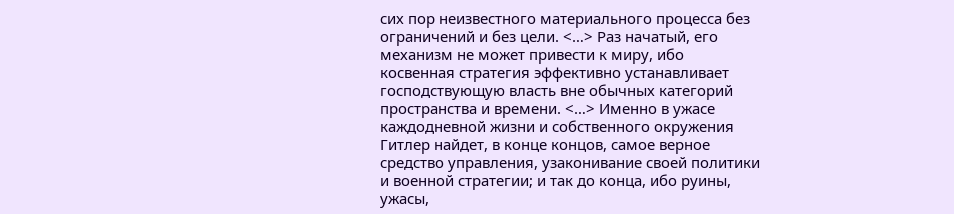сих пор неизвестного материального процесса без ограничений и без цели. <…> Раз начатый, его механизм не может привести к миру, ибо косвенная стратегия эффективно устанавливает господствующую власть вне обычных категорий пространства и времени. <…> Именно в ужасе каждодневной жизни и собственного окружения Гитлер найдет, в конце концов, самое верное средство управления, узаконивание своей политики и военной стратегии; и так до конца, ибо руины, ужасы,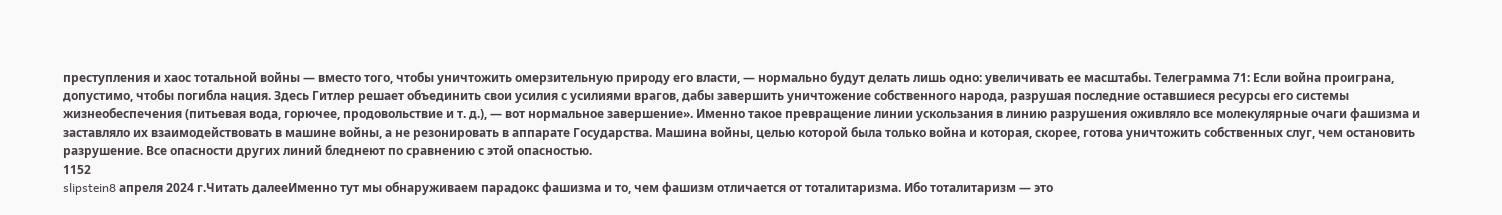преступления и хаос тотальной войны — вместо того, чтобы уничтожить омерзительную природу его власти, — нормально будут делать лишь одно: увеличивать ее масштабы. Телеграмма 71: Если война проиграна, допустимо, чтобы погибла нация. Здесь Гитлер решает объединить свои усилия с усилиями врагов, дабы завершить уничтожение собственного народа, разрушая последние оставшиеся ресурсы его системы жизнеобеспечения (питьевая вода, горючее, продовольствие и т. д.), — вот нормальное завершение». Именно такое превращение линии ускользания в линию разрушения оживляло все молекулярные очаги фашизма и заставляло их взаимодействовать в машине войны, а не резонировать в аппарате Государства. Машина войны, целью которой была только война и которая, скорее, готова уничтожить собственных слуг, чем остановить разрушение. Все опасности других линий бледнеют по сравнению с этой опасностью.
1152
slipstein8 апреля 2024 г.Читать далееИменно тут мы обнаруживаем парадокс фашизма и то, чем фашизм отличается от тоталитаризма. Ибо тоталитаризм — это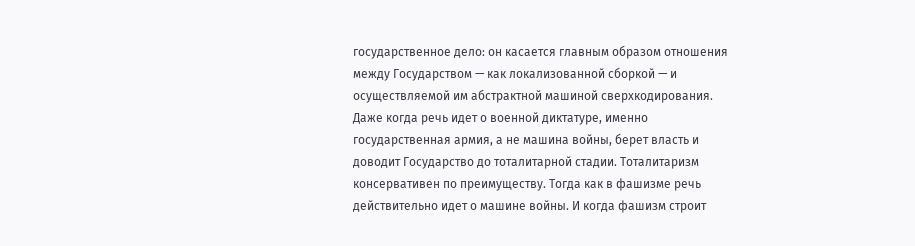государственное дело: он касается главным образом отношения между Государством — как локализованной сборкой — и осуществляемой им абстрактной машиной сверхкодирования. Даже когда речь идет о военной диктатуре, именно государственная армия, а не машина войны, берет власть и доводит Государство до тоталитарной стадии. Тоталитаризм консервативен по преимуществу. Тогда как в фашизме речь действительно идет о машине войны. И когда фашизм строит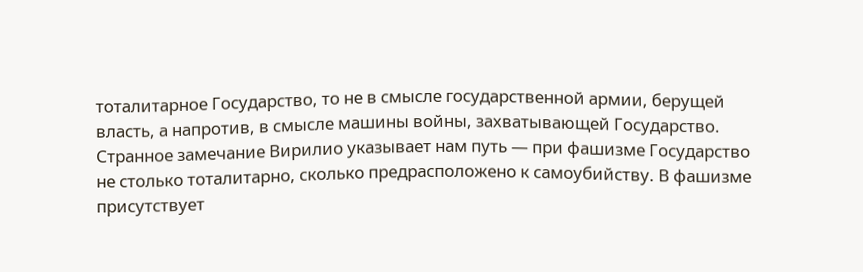тоталитарное Государство, то не в смысле государственной армии, берущей власть, а напротив, в смысле машины войны, захватывающей Государство. Странное замечание Вирилио указывает нам путь — при фашизме Государство не столько тоталитарно, сколько предрасположено к самоубийству. В фашизме присутствует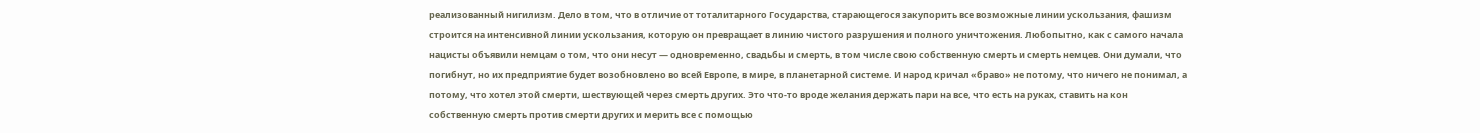реализованный нигилизм. Дело в том, что в отличие от тоталитарного Государства, старающегося закупорить все возможные линии ускользания, фашизм строится на интенсивной линии ускользания, которую он превращает в линию чистого разрушения и полного уничтожения. Любопытно, как с самого начала нацисты объявили немцам о том, что они несут — одновременно, свадьбы и смерть, в том числе свою собственную смерть и смерть немцев. Они думали, что погибнут, но их предприятие будет возобновлено во всей Европе, в мире, в планетарной системе. И народ кричал «браво» не потому, что ничего не понимал, а потому, что хотел этой смерти, шествующей через смерть других. Это что-то вроде желания держать пари на все, что есть на руках, ставить на кон собственную смерть против смерти других и мерить все с помощью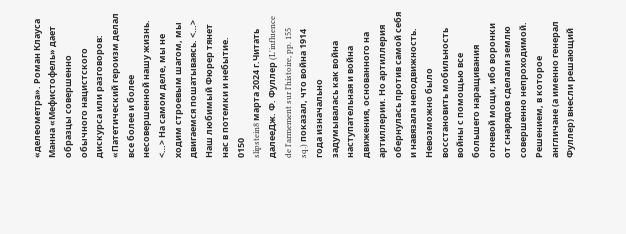«делеометра». Роман Клауса Манна «Мефистофель» дает образцы совершенно обычного нацистского дискурса или разговоров: «Патетический героизм делал все более и более несовершенной нашу жизнь. <…> На самом деле, мы не ходим строевым шагом, мы двигаемся пошатываясь. <…> Наш любимый Фюрер тянет нас в потемки и небытие.
0150
slipstein8 марта 2024 г.Читать далееДж. Ф. Фуллер (L'influence de l'armement sur l'histoire, pp. 155 sq.) показал, что война 1914 года изначально задумывалась как война наступательная и война движения, основанного на артиллерии. Но артиллерия обернулась против самой себя и навязала неподвижность. Невозможно было восстановить мобильность войны с помощью все большего наращивания огневой мощи, ибо воронки от снарядов сделали землю совершенно непроходимой. Решением, в которое англичане (а именно генерал Фуллер) внесли решающий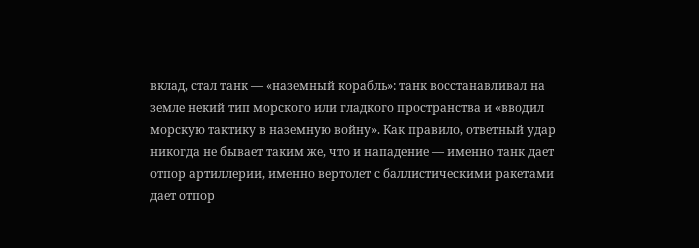вклад, стал танк — «наземный корабль»: танк восстанавливал на земле некий тип морского или гладкого пространства и «вводил морскую тактику в наземную войну». Как правило, ответный удар никогда не бывает таким же, что и нападение — именно танк дает отпор артиллерии, именно вертолет с баллистическими ракетами дает отпор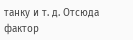танку и т. д. Отсюда фактор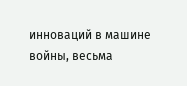инноваций в машине войны, весьма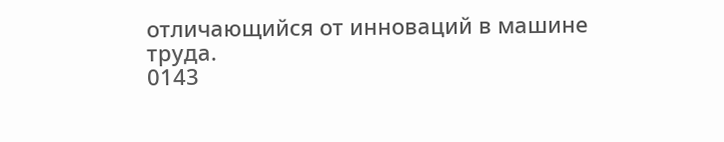отличающийся от инноваций в машине труда.
0143